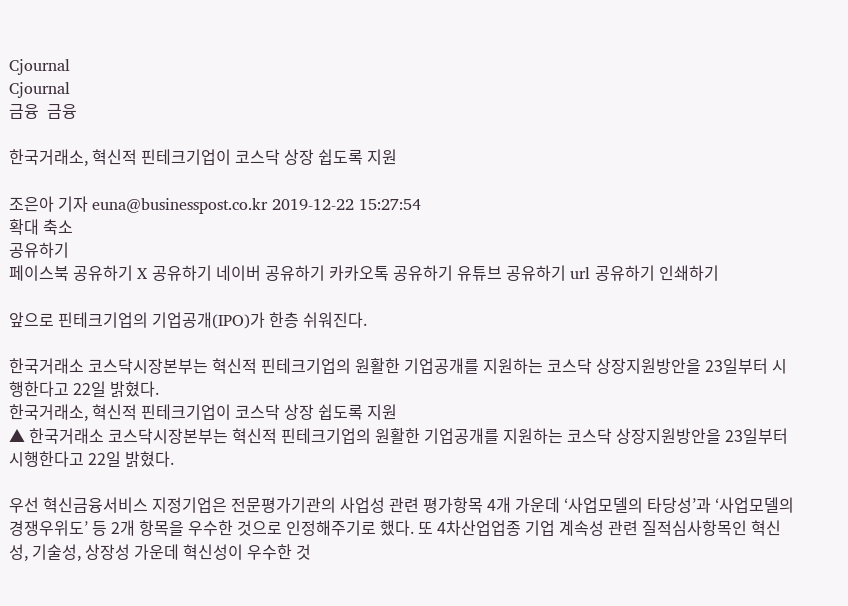Cjournal
Cjournal
금융  금융

한국거래소, 혁신적 핀테크기업이 코스닥 상장 쉽도록 지원

조은아 기자 euna@businesspost.co.kr 2019-12-22 15:27:54
확대 축소
공유하기
페이스북 공유하기 X 공유하기 네이버 공유하기 카카오톡 공유하기 유튜브 공유하기 url 공유하기 인쇄하기

앞으로 핀테크기업의 기업공개(IPO)가 한층 쉬워진다.

한국거래소 코스닥시장본부는 혁신적 핀테크기업의 원활한 기업공개를 지원하는 코스닥 상장지원방안을 23일부터 시행한다고 22일 밝혔다.
한국거래소, 혁신적 핀테크기업이 코스닥 상장 쉽도록 지원
▲ 한국거래소 코스닥시장본부는 혁신적 핀테크기업의 원활한 기업공개를 지원하는 코스닥 상장지원방안을 23일부터 시행한다고 22일 밝혔다.

우선 혁신금융서비스 지정기업은 전문평가기관의 사업성 관련 평가항목 4개 가운데 ‘사업모델의 타당성’과 ‘사업모델의 경쟁우위도’ 등 2개 항목을 우수한 것으로 인정해주기로 했다. 또 4차산업업종 기업 계속성 관련 질적심사항목인 혁신성, 기술성, 상장성 가운데 혁신성이 우수한 것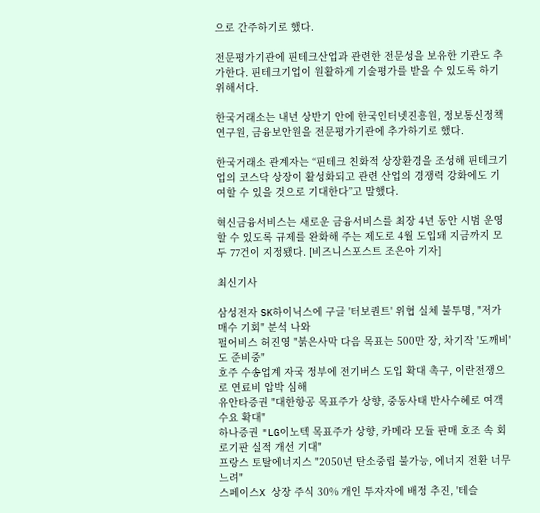으로 간주하기로 했다.

전문평가기관에 핀테크산업과 관련한 전문성을 보유한 기관도 추가한다. 핀테크기업이 원활하게 기술평가를 받을 수 있도록 하기 위해서다.

한국거래소는 내년 상반기 안에 한국인터넷진흥원, 정보통신정책연구원, 금융보안원을 전문평가기관에 추가하기로 했다.

한국거래소 관계자는 “핀테크 친화적 상장환경을 조성해 핀테크기업의 코스닥 상장이 활성화되고 관련 산업의 경쟁력 강화에도 기여할 수 있을 것으로 기대한다”고 말했다.

혁신금융서비스는 새로운 금융서비스를 최장 4년 동안 시범 운영할 수 있도록 규제를 완화해 주는 제도로 4월 도입돼 지금까지 모두 77건이 지정됐다. [비즈니스포스트 조은아 기자]

최신기사

삼성전자 SK하이닉스에 구글 '터보퀀트' 위협 실체 불투명, "저가매수 기회" 분석 나와
펄어비스 허진영 "붉은사막 다음 목표는 500만 장, 차기작 '도깨비'도 준비중"
호주 수송업계 자국 정부에 전기버스 도입 확대 촉구, 이란전쟁으로 연료비 압박 심해
유안타증권 "대한항공 목표주가 상향, 중동사태 반사수혜로 여객수요 확대"
하나증권 "LG이노텍 목표주가 상향, 카메라 모듈 판매 호조 속 회로기판 실적 개선 기대"
프랑스 토탈에너지스 "2050년 탄소중립 불가능, 에너지 전환 너무 느려"
스페이스X 상장 주식 30% 개인 투자자에 배정 추진, '테슬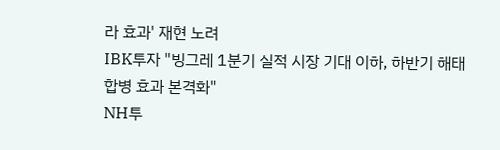라 효과' 재현 노려
IBK투자 "빙그레 1분기 실적 시장 기대 이하, 하반기 해태 합병 효과 본격화"
NH투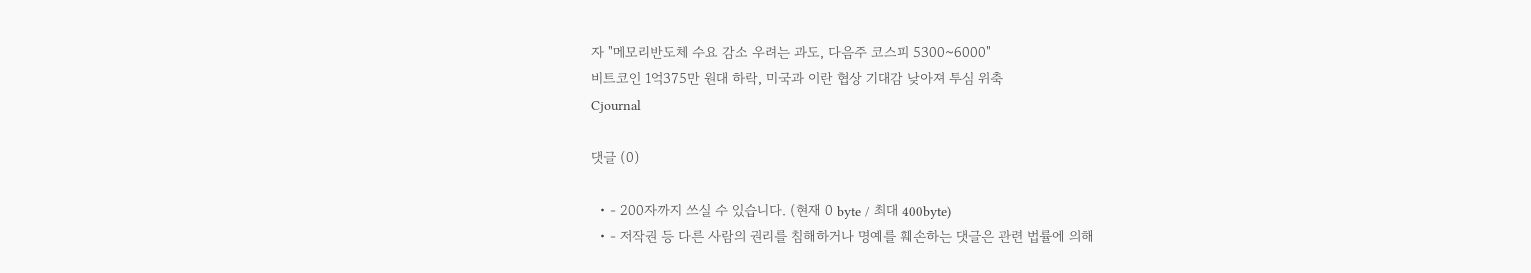자 "메모리반도체 수요 감소 우려는 과도, 다음주 코스피 5300~6000"
비트코인 1억375만 원대 하락, 미국과 이란 협상 기대감 낮아져 투심 위축
Cjournal

댓글 (0)

  • - 200자까지 쓰실 수 있습니다. (현재 0 byte / 최대 400byte)
  • - 저작권 등 다른 사람의 권리를 침해하거나 명예를 훼손하는 댓글은 관련 법률에 의해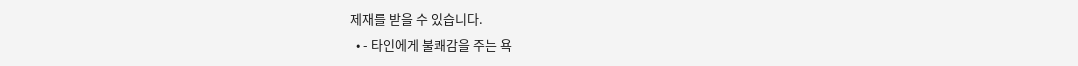제재를 받을 수 있습니다.
  • - 타인에게 불쾌감을 주는 욕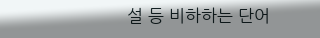설 등 비하하는 단어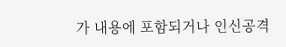가 내용에 포함되거나 인신공격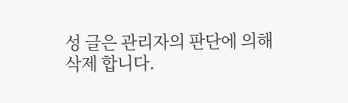성 글은 관리자의 판단에 의해 삭제 합니다.